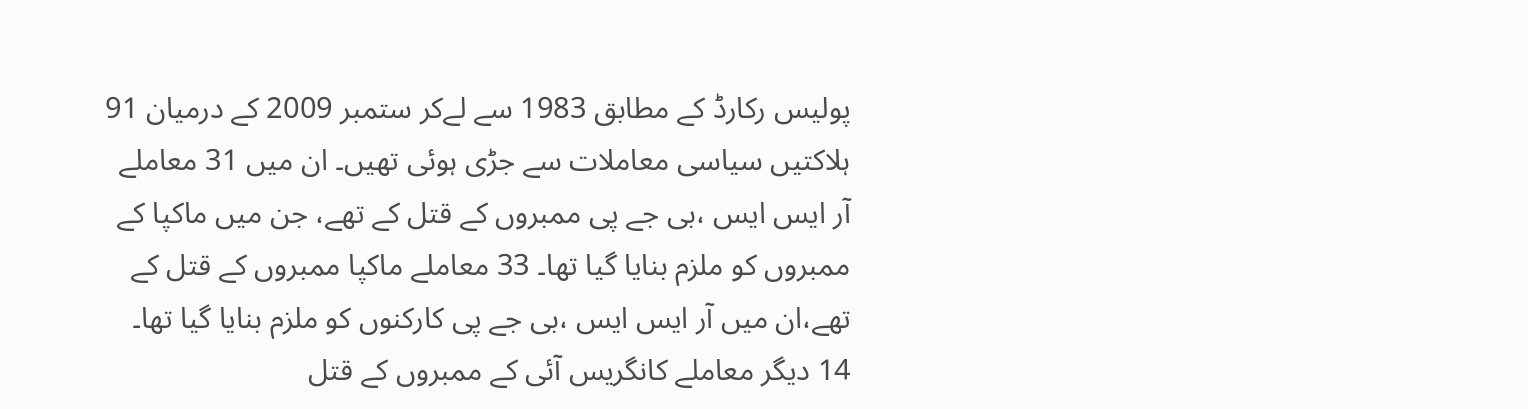پولیس رکارڈ کے مطابق 1983 سے لےکر ستمبر 2009 کے درمیان 91 ہلاکتیں سیاسی معاملات سے جڑی ہوئی تھیں۔ ان میں 31 معاملے آر ایس ایس ،بی جے پی ممبروں کے قتل کے تھے، جن میں ماکپا کے ممبروں کو ملزم بنایا گیا تھا۔ 33 معاملے ماکپا ممبروں کے قتل کے تھے،ان میں آر ایس ایس ،بی جے پی کارکنوں کو ملزم بنایا گیا تھا۔ 14 دیگر معاملے کانگریس آئی کے ممبروں کے قتل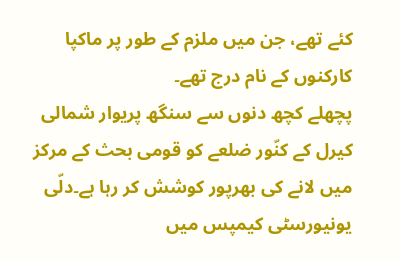کئے تھے، جن میں ملزم کے طور پر ماکپا کارکنوں کے نام درج تھے۔
پچھلے کچھ دنوں سے سنگھ پریوار شمالی کیرل کے کنّور ضلعے کو قومی بحث کے مرکز میں لانے کی بھرپور کوشش کر رہا ہے۔دلّی یونیورسٹی کیمپس میں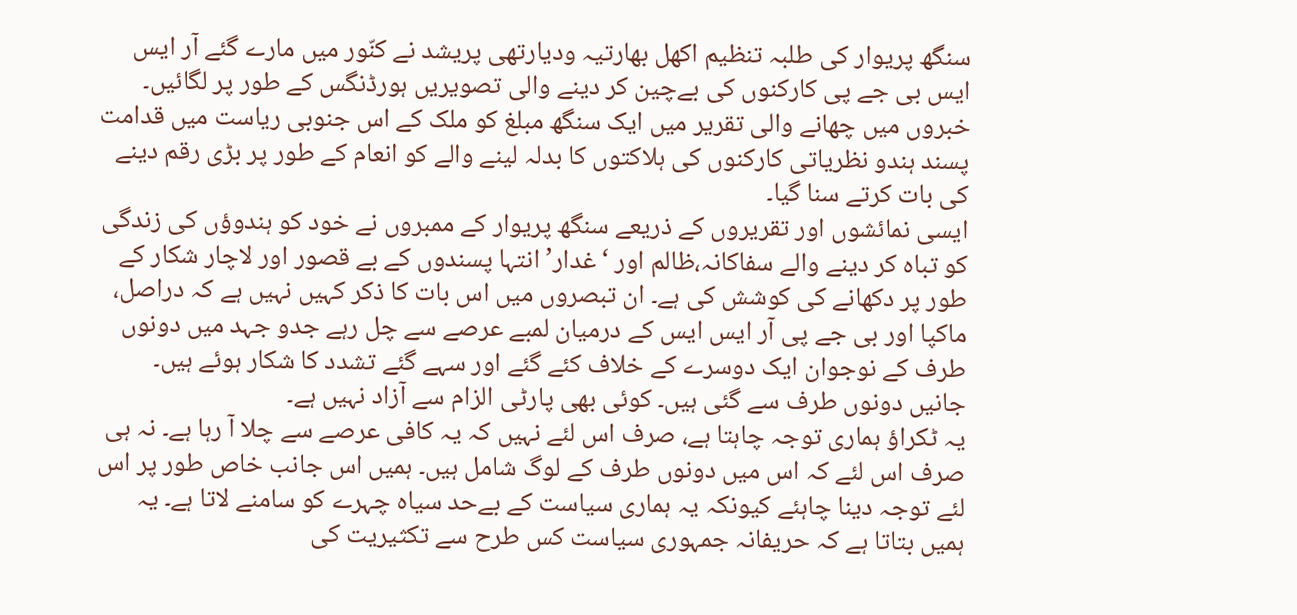سنگھ پریوار کی طلبہ تنظیم اکھل بھارتیہ ودیارتھی پریشد نے کنّور میں مارے گئے آر ایس ایس بی جے پی کارکنوں کی بےچین کر دینے والی تصویریں ہورڈنگس کے طور پر لگائیں۔ خبروں میں چھانے والی تقریر میں ایک سنگھ مبلغ کو ملک کے اس جنوبی ریاست میں قدامت پسند ہندو نظریاتی کارکنوں کی ہلاکتوں کا بدلہ لینے والے کو انعام کے طور پر بڑی رقم دینے کی بات کرتے سنا گیا۔
ایسی نمائشوں اور تقریروں کے ذریعے سنگھ پریوار کے ممبروں نے خود کو ہندوؤں کی زندگی کو تباہ کر دینے والے سفاکانہ،ظالم اور ‘غدار’انتہا پسندوں کے بے قصور اور لاچار شکار کے طور پر دکھانے کی کوشش کی ہے۔ ان تبصروں میں اس بات کا ذکر کہیں نہیں ہے کہ دراصل، ماکپا اور بی جے پی آر ایس ایس کے درمیان لمبے عرصے سے چل رہے جدو جہد میں دونوں طرف کے نوجوان ایک دوسرے کے خلاف کئے گئے اور سہے گئے تشدد کا شکار ہوئے ہیں۔ جانیں دونوں طرف سے گئی ہیں۔ کوئی بھی پارٹی الزام سے آزاد نہیں ہے۔
یہ ٹکراؤ ہماری توجہ چاہتا ہے، صرف اس لئے نہیں کہ یہ کافی عرصے سے چلا آ رہا ہے۔ نہ ہی صرف اس لئے کہ اس میں دونوں طرف کے لوگ شامل ہیں۔ ہمیں اس جانب خاص طور پر اس لئے توجہ دینا چاہئے کیونکہ یہ ہماری سیاست کے بےحد سیاہ چہرے کو سامنے لاتا ہے۔ یہ ہمیں بتاتا ہے کہ حریفانہ جمہوری سیاست کس طرح سے تکثیریت کی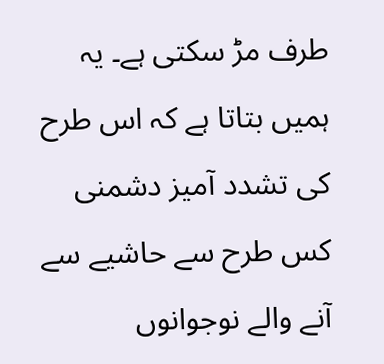طرف مڑ سکتی ہے۔ یہ ہمیں بتاتا ہے کہ اس طرح کی تشدد آمیز دشمنی کس طرح سے حاشیے سے آنے والے نوجوانوں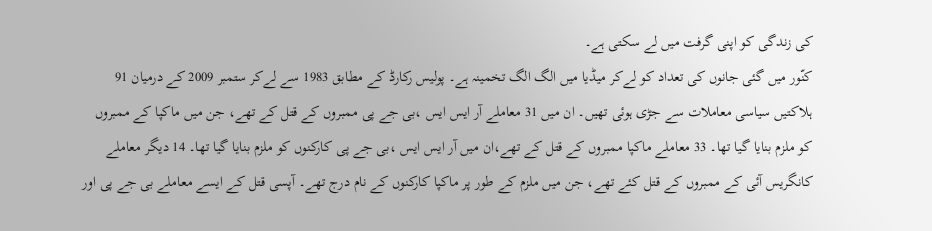کی زندگی کو اپنی گرفت میں لے سکتی ہے۔
کنّور میں گئی جانوں کی تعداد کو لےکر میڈیا میں الگ الگ تخمینہ ہے۔ پولیس رکارڈ کے مطابق 1983 سے لےکر ستمبر 2009 کے درمیان 91 ہلاکتیں سیاسی معاملات سے جڑی ہوئی تھیں۔ ان میں 31 معاملے آر ایس ایس ،بی جے پی ممبروں کے قتل کے تھے، جن میں ماکپا کے ممبروں کو ملزم بنایا گیا تھا۔ 33 معاملے ماکپا ممبروں کے قتل کے تھے،ان میں آر ایس ایس ،بی جے پی کارکنوں کو ملزم بنایا گیا تھا۔ 14 دیگر معاملے کانگریس آئی کے ممبروں کے قتل کئے تھے، جن میں ملزم کے طور پر ماکپا کارکنوں کے نام درج تھے۔ آپسی قتل کے ایسے معاملے بی جے پی اور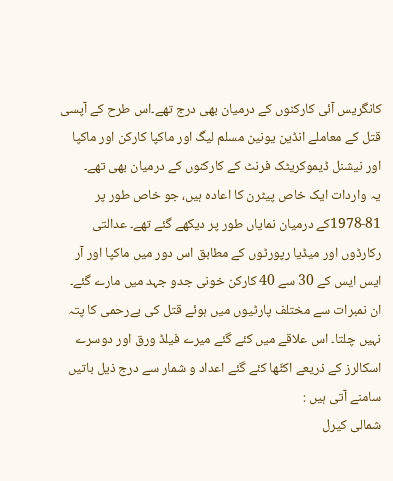کانگریس آئی کارکنوں کے درمیان بھی درج تھے۔اس طرح کے آپسی قتل کے معاملے انڈین یونین مسلم لیگ اور ماکپا کارکن اور ماکپا اور نیشنل ڈیموکریٹک فرنٹ کے کارکنوں کے درمیان بھی تھے۔
یہ واردات ایک خاص پیٹرن کا اعادہ ہیں، جو خاص طور پر 81-1978کے درمیان نمایاں طور پر دیکھے گئے تھے۔ عدالتی رکارڈوں اور میڈیا رپورٹوں کے مطابق اس دور میں ماکپا اور آر ایس ایس کے 30 سے 40 کارکن خونی جدو جہد میں مارے گئے۔ ان نمبرات سے مختلف پارٹیوں میں ہوئے قتل کی بےرحمی کا پتہ نہیں چلتا۔ اس علاقے میں کئے گئے میرے فیلڈ ورق اور دوسرے اسکالرز کے ذریعے اکٹّھا کئے گئے اعداد و شمار سے درج ذیل باتیں سامنے آتی ہیں :
شمالی کیرل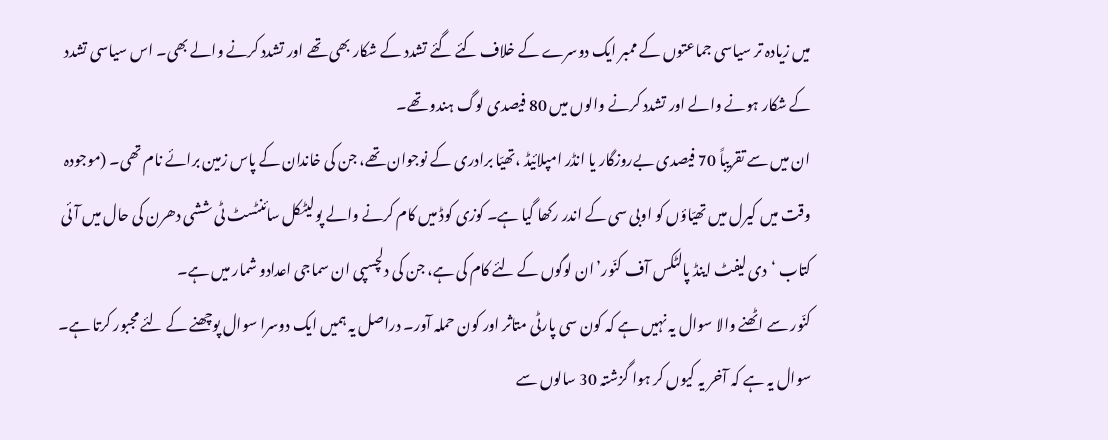میں زیادہ تر سیاسی جماعتوں کے ممبر ایک دوسرے کے خلاف کئے گئے تشدد کے شکار بھی تھے اور تشدد کرنے والے بھی۔ اس سیاسی تشدد کے شکار ہونے والے اور تشدد کرنے والوں میں 80 فیصدی لوگ ہندو تھے۔
ان میں سے تقریباً 70 فیصدی بےروزگار یا انڈر امپلائیڈ ،تھیّا برادری کے نوجوان تھے، جن کی خاندان کے پاس زمین برائے نام تھی۔ (موجودہ وقت میں کیرل میں تھیّاؤں کو اوبی سی کے اندر رکھا گیا ہے۔ کوزی کوڈ میں کام کرنے والے پولیٹکل سائنٹسٹ ٹی ششی دھرن کی حال میں آئی کتاب ‘دی لیفٹ اینڈ پالٹکس آف کنّور’ان لوگوں کے لئے کام کی ہے، جن کی دلچسپی ان سماجی اعدادو شمار میں ہے۔
کنّور سے اٹھنے والا سوال یہ نہیں ہے کہ کون سی پارٹی متاثر اور کون حملہ آور۔ دراصل یہ ہمیں ایک دوسرا سوال پوچھنے کے لئے مجبور کرتا ہے۔ سوال یہ ہے کہ آخر یہ کیوں کر ہوا گزشتہ 30 سالوں سے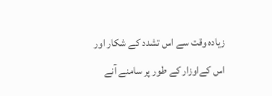زیادہ وقت سے اس تشدد کے شکار اور اس کےاوزار کے طور پر سامنے آنے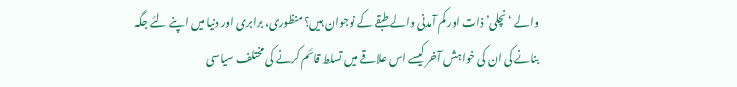والے ‘نچلی’ ذات اور کم آمدنی والے طبقے کے نوجوان ہیں؟ منظوری، برابری اور دنیا میں اپنے لئے جگہ بنانے کی ان کی خواہش آخر کیسے اس علاقے میں تسلط قائم کرنے کی مختلف سیاسی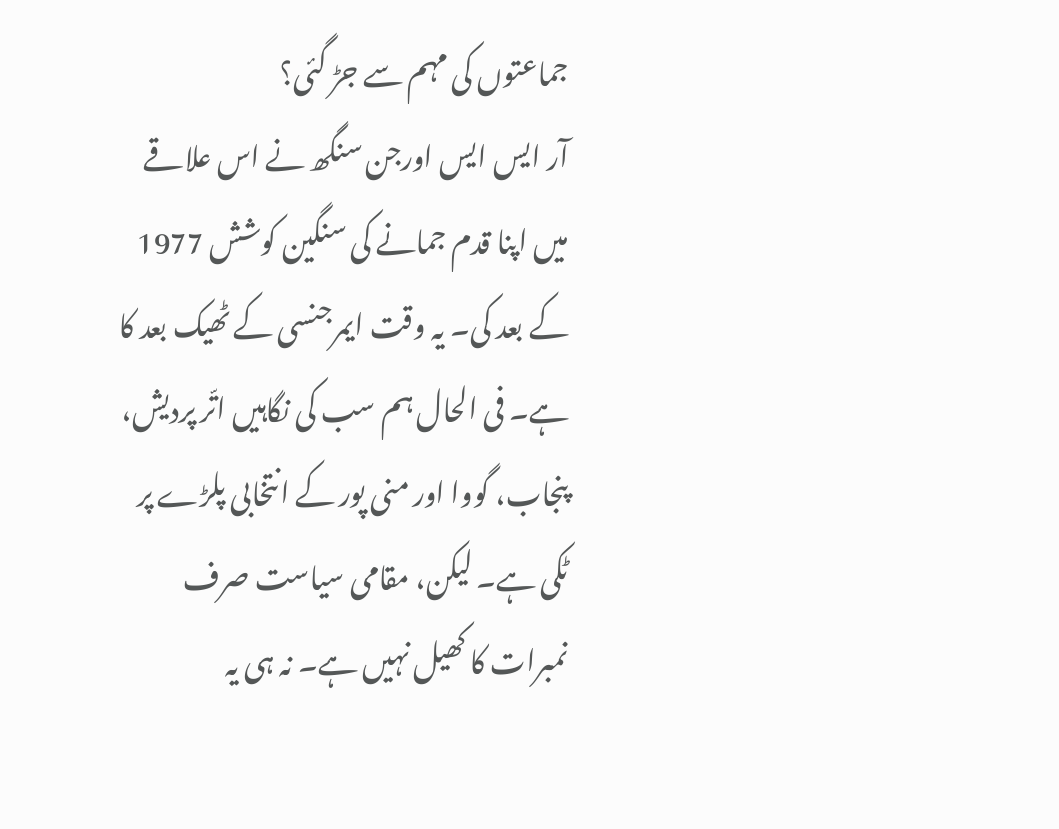جماعتوں کی مہم سے جڑ گئی؟
آر ایس ایس اورجن سنگھ نے اس علاقے میں اپنا قدم جمانے کی سنگین کوشش 1977 کے بعد کی۔ یہ وقت ایمرجنسی کے ٹھیک بعد کا ہے۔ فی الحال ہم سب کی نگاہیں اتّر پردیش، پنجاب، گووا اور منی پور کے انتخابی پلڑے پر ٹکی ہے۔ لیکن، مقامی سیاست صرف نمبرات کا کھیل نہیں ہے۔ نہ ہی یہ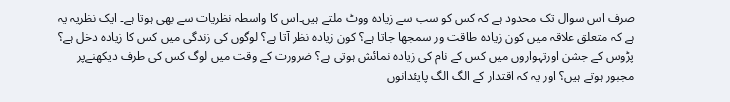صرف اس سوال تک محدود ہے کہ کس کو سب سے زیادہ ووٹ ملتے ہیں۔اس کا واسطہ نظریات سے بھی ہوتا ہے۔ ایک نظریہ یہ ہے کہ متعلق علاقہ میں کون زیادہ طاقت ور سمجھا جاتا ہے؟ کون زیادہ نظر آتا ہے؟ لوگوں کی زندگی میں کس کا زیادہ دخل ہے؟ پڑوس کے جشن اورتہواروں میں کس کے نام کی زیادہ نمائش ہوتی ہے؟ ضرورت کے وقت میں لوگ کس کی طرف دیکھنےپر مجبور ہوتے ہیں؟ اور یہ کہ اقتدار کے الگ الگ پایئدانوں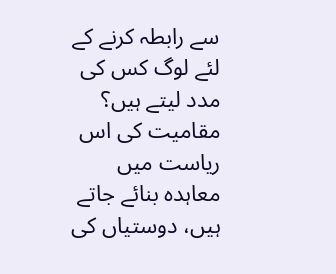سے رابطہ کرنے کے لئے لوگ کس کی مدد لیتے ہیں؟ مقامیت کی اس ریاست میں معاہدہ بنائے جاتے ہیں، دوستیاں کی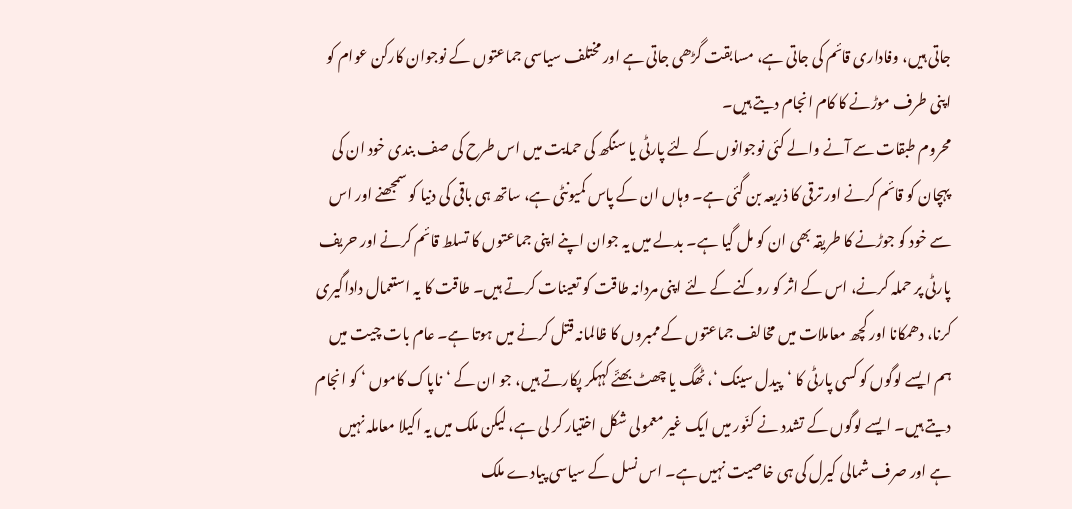جاتی ہیں، وفاداری قائم کی جاتی ہے، مسابقت گڑھی جاتی ہے اور مختلف سیاسی جماعتوں کے نوجوان کارکن عوام کو اپنی طرف موڑنے کا کام انجام دیتے ہیں۔
محروم طبقات سے آنے والے کئی نوجوانوں کے لئے پارٹی یا سنگھ کی حمایت میں اس طرح کی صف بندی خود ان کی پہچان کو قائم کرنے اور ترقی کا ذریعہ بن گئی ہے۔ وہاں ان کے پاس کمیونٹی ہے، ساتھ ہی باقی کی دنیا کو سمجھنے اور اس سے خود کو جوڑنے کا طریقہ بھی ان کو مل گیا ہے۔ بدلے میں یہ جوان اپنے اپنی جماعتوں کا تسلط قائم کرنے اور حریف پارٹی پر حملہ کرنے، اس کے اثر کو روکنے کے لئے اپنی مردانہ طاقت کو تعینات کرتے ہیں۔ طاقت کا یہ استعمال داداگیری کرنا، دھمکانا اور کچھ معاملات میں مخالف جماعتوں کے ممبروں کا ظالمانہ قتل کرنے میں ہوتا ہے۔ عام بات چیت میں ہم ایسے لوگوں کو کسی پارٹی کا ‘پیدل سینک ‘، ٹھگ یا چھٹ بھئّے کہہکر پکارتے ہیں، جو ان کے ‘ناپاک کاموں ‘ کو انجام دیتے ہیں۔ ایسے لوگوں کے تشدد نے کنّور میں ایک غیر معمولی شکل اختیار کر لی ہے، لیکن ملک میں یہ اکیلا معاملہ نہیں ہے اور صرف شمالی کیرل کی ہی خاصیت نہیں ہے۔ اس نسل کے سیاسی پیادے ملک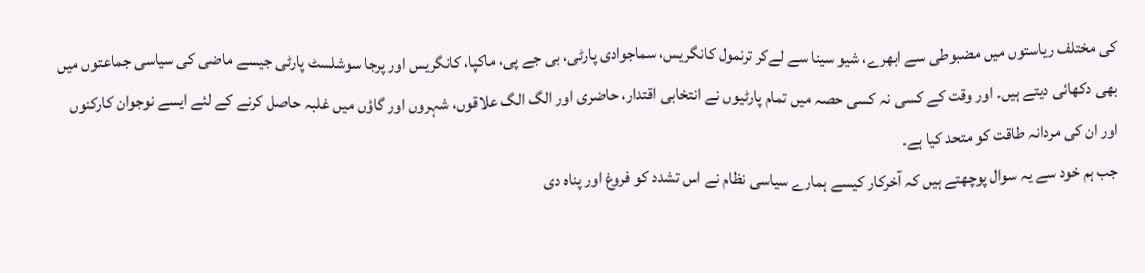کی مختلف ریاستوں میں مضبوطی سے ابھرے، شیو سینا سے لےکر ترنمول کانگریس، سماجوادی پارٹی، بی جے پی، ماکپا، کانگریس اور پرجا سوشلسٹ پارٹی جیسے ماضی کی سیاسی جماعتوں میں بھی دکھائی دیتے ہیں۔ اور وقت کے کسی نہ کسی حصہ میں تمام پارٹیوں نے انتخابی اقتدار، حاضری اور الگ الگ علاقوں، شہروں اور گاؤں میں غلبہ حاصل کرنے کے لئے ایسے نوجوان کارکنوں اور ان کی مردانہ طاقت کو متحد کیا ہے۔
جب ہم خود سے یہ سوال پوچھتے ہیں کہ آخرکار کیسے ہمارے سیاسی نظام نے اس تشدد کو فروغ اور پناہ دی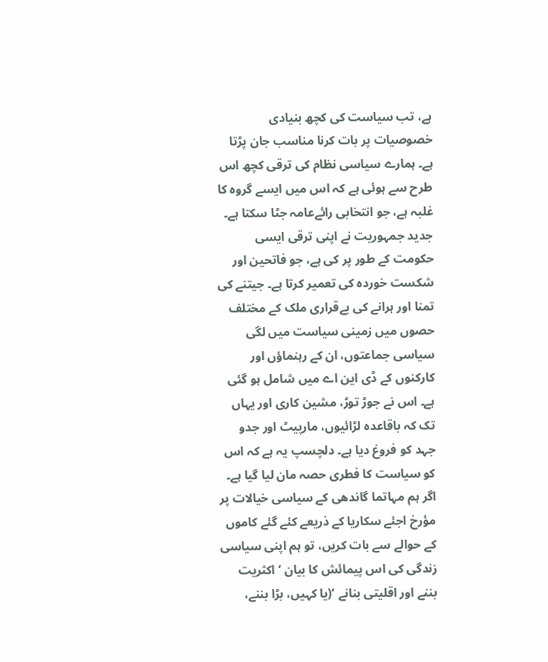ہے، تب سیاست کی کچھ بنیادی خصوصیات پر بات کرنا مناسب جان پڑتا ہے۔ ہمارے سیاسی نظام کی ترقی کچھ اس طرح سے ہوئی ہے کہ اس میں ایسے گروہ کا غلبہ ہے، جو انتخابی رائےعامہ جٹا سکتا ہے۔ جدید جمہوریت نے اپنی ترقی ایسی حکومت کے طور پر کی ہے، جو فاتحین اور شکست خوردہ کی تعمیر کرتا ہے۔ جیتنے کی تمنا اور ہرانے کی بےقراری ملک کے مختلف حصوں میں زمینی سیاست میں لگی سیاسی جماعتوں، ان کے رہنماؤں اور کارکنوں کے ڈی این اے میں شامل ہو گئی ہے۔ اس نے جوڑ توڑ، مشین کاری اور یہاں تک کہ باقاعدہ لڑائیوں، مارپیٹ اور جدو جہد کو فروغ دیا ہے۔ دلچسپ یہ ہے کہ اس کو سیاست کا فطری حصہ مان لیا گیا ہے۔ اگر ہم مہاتما گاندھی کے سیاسی خیالات پر مؤرخ اجئے سکاریا کے ذریعے کئے گئے کاموں کے حوالے سے بات کریں، تو ہم اپنی سیاسی زندگی کی اس پیمائش کا بیان ‘اکثریت بننے اور اقلیتی بنانے ‘(یا کہیں، بڑا بننے،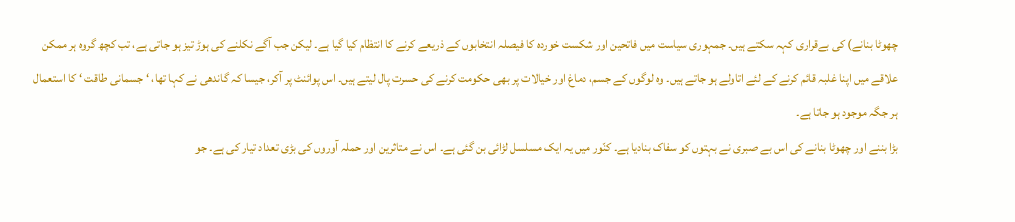چھوٹا بنانے) کی بےقراری کہہ سکتے ہیں۔ جمہوری سیاست میں فاتحین اور شکست خوردہ کا فیصلہ انتخابوں کے ذریعے کرنے کا انتظام کیا گیا ہے۔ لیکن جب آگے نکلنے کی ہوڑ تیز ہو جاتی ہے، تب کچھ گروہ ہر ممکن علاقے میں اپنا غلبہ قائم کرنے کے لئے اتاولے ہو جاتے ہیں۔ وہ لوگوں کے جسم، دماغ اور خیالات پر بھی حکومت کرنے کی حسرت پال لیتے ہیں۔ اس پوائنٹ پر آکر، جیسا کہ گاندھی نے کہا تھا، ‘ جسمانی طاقت ‘ کا استعمال ہر جگہ موجود ہو جاتا ہے۔
بڑا بننے اور چھوٹا بنانے کی اس بے صبری نے بہتوں کو سفاک بنادیا ہے۔ کنّور میں یہ ایک مسلسل لڑائی بن گئی ہے۔ اس نے متاثرین اور حملہ آوروں کی بڑی تعداد تیار کی ہے۔ جو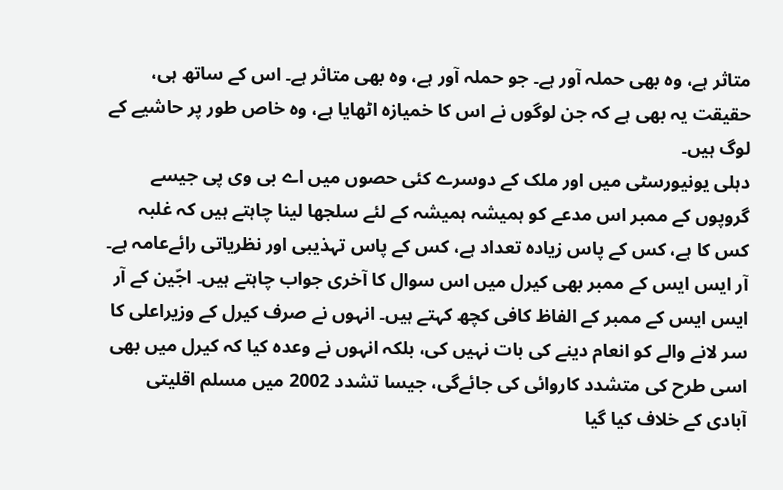متاثر ہے، وہ بھی حملہ آور ہے۔ جو حملہ آور ہے، وہ بھی متاثر ہے۔ اس کے ساتھ ہی، حقیقت یہ بھی ہے کہ جن لوگوں نے اس کا خمیازہ اٹھایا ہے، وہ خاص طور پر حاشیے کے لوگ ہیں۔
دہلی یونیورسٹی میں اور ملک کے دوسرے کئی حصوں میں اے بی وی پی جیسے گروپوں کے ممبر اس مدعے کو ہمیشہ ہمیشہ کے لئے سلجھا لینا چاہتے ہیں کہ غلبہ کس کا ہے، کس کے پاس زیادہ تعداد ہے، کس کے پاس تہذیبی اور نظریاتی رائےعامہ ہے۔ آر ایس ایس کے ممبر بھی کیرل میں اس سوال کا آخری جواب چاہتے ہیں۔ اجّین کے آر ایس ایس کے ممبر کے الفاظ کافی کچھ کہتے ہیں۔ انہوں نے صرف کیرل کے وزیراعلی کا سر لانے والے کو انعام دینے کی بات نہیں کی، بلکہ انہوں نے وعدہ کیا کہ کیرل میں بھی اسی طرح کی متشدد کاروائی کی جائےگی، جیسا تشدد 2002 میں مسلم اقلیتی آبادی کے خلاف کیا گیا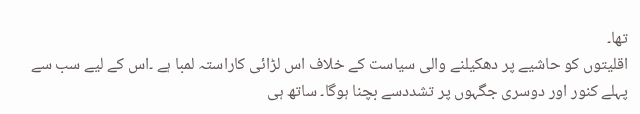تھا۔
اقلیتوں کو حاشیے پر دھکیلنے والی سیاست کے خلاف اس لڑائی کاراستہ لمبا ہے ۔اس کے لیے سب سے پہلے کنور اور دوسری جگہوں پر تشددسے بچنا ہوگا۔ ساتھ ہی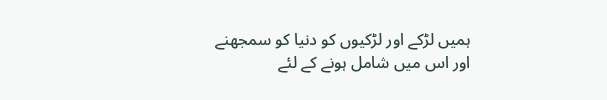ہمیں لڑکے اور لڑکیوں کو دنیا کو سمجھنے اور اس میں شامل ہونے کے لئے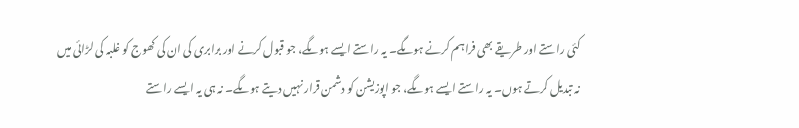کئی راستے اور طریقے بھی فراہم کرنے ہوںگے۔ یہ راستے ایسے ہوںگے، جو قبول کرنے اور برابری کی ان کی کھوج کو غلبہ کی لڑائی میں نہ تبدیل کرتے ہوں۔ یہ راستے ایسے ہوںگے، جو اپوزیشن کو دشمن قرار نہیں دیتے ہوںگے۔ نہ ہی یہ ایسے راستے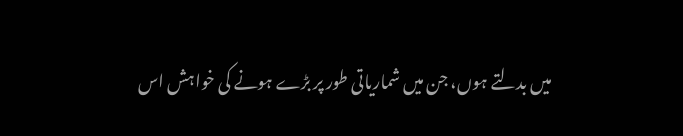میں بدلتے ہوں، جن میں شماریاتی طور پر بڑے ہونے کی خواہش اس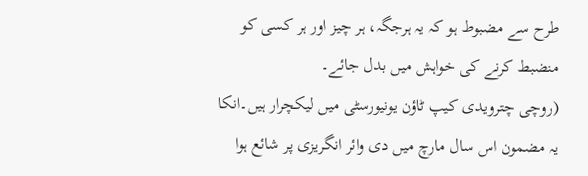طرح سے مضبوط ہو کہ یہ ہرجگہ، ہر چیز اور ہر کسی کو منضبط کرنے کی خواہش میں بدل جائے۔
(روچی چترویدی کیپ ٹاؤن یونیورسٹی میں لیکچرار ہیں۔انکا یہ مضمون اس سال مارچ میں دی وائر انگریزی پر شائع ہوا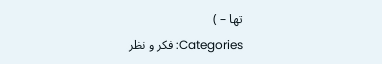تھا – )
Categories: فکر و نظر